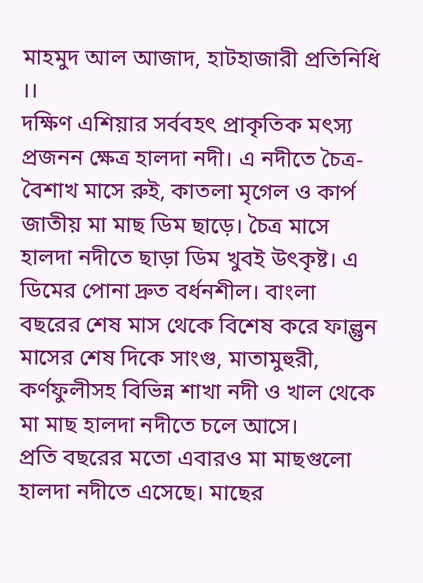মাহমুদ আল আজাদ, হাটহাজারী প্রতিনিধি ।।
দক্ষিণ এশিয়ার সর্ববহৎ প্রাকৃতিক মৎস্য প্রজনন ক্ষেত্র হালদা নদী। এ নদীতে চৈত্র-বৈশাখ মাসে রুই, কাতলা মৃগেল ও কার্প জাতীয় মা মাছ ডিম ছাড়ে। চৈত্র মাসে হালদা নদীতে ছাড়া ডিম খুবই উৎকৃষ্ট। এ ডিমের পোনা দ্রুত বর্ধনশীল। বাংলা বছরের শেষ মাস থেকে বিশেষ করে ফাল্গুন মাসের শেষ দিকে সাংগু, মাতামুহুরী, কর্ণফুলীসহ বিভিন্ন শাখা নদী ও খাল থেকে মা মাছ হালদা নদীতে চলে আসে।
প্রতি বছরের মতো এবারও মা মাছগুলো হালদা নদীতে এসেছে। মাছের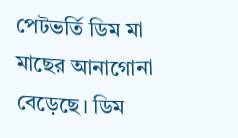পেটভর্তি ডিম মা মাছের আনাগোনা বেড়েছে। ডিম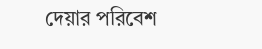দেয়ার পরিবেশ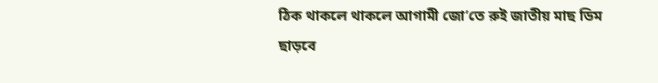ঠিক থাকলে থাকলে আগামী জো’তে রুই জাতীয় মাছ ডিম ছাড়বে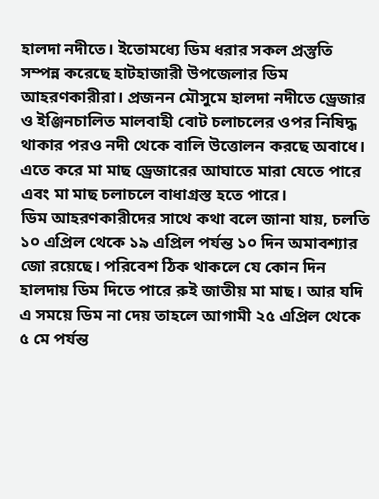হালদা নদীতে। ইতোমধ্যে ডিম ধরার সকল প্রস্তুতি সম্পন্ন করেছে হাটহাজারী উপজেলার ডিম আহরণকারীরা। প্রজনন মৌসুমে হালদা নদীতে ড্রেজার ও ইঞ্জিনচালিত মালবাহী বোট চলাচলের ওপর নিষিদ্ধ থাকার পরও নদী থেকে বালি উত্তোলন করছে অবাধে। এতে করে মা মাছ ড্রেজারের আঘাতে মারা যেতে পারে এবং মা মাছ চলাচলে বাধাগ্রস্ত হতে পারে।
ডিম আহরণকারীদের সাথে কথা বলে জানা যায়, চলতি ১০ এপ্রিল থেকে ১৯ এপ্রিল পর্যন্ত ১০ দিন অমাবশ্যার জো রয়েছে। পরিবেশ ঠিক থাকলে যে কোন দিন হালদায় ডিম দিতে পারে রুই জাতীয় মা মাছ। আর যদি এ সময়ে ডিম না দেয় তাহলে আগামী ২৫ এপ্রিল থেকে ৫ মে পর্যন্ত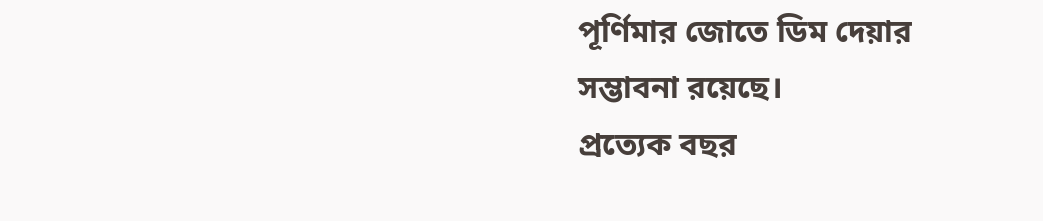পূর্ণিমার জোতে ডিম দেয়ার সম্ভাবনা রয়েছে।
প্রত্যেক বছর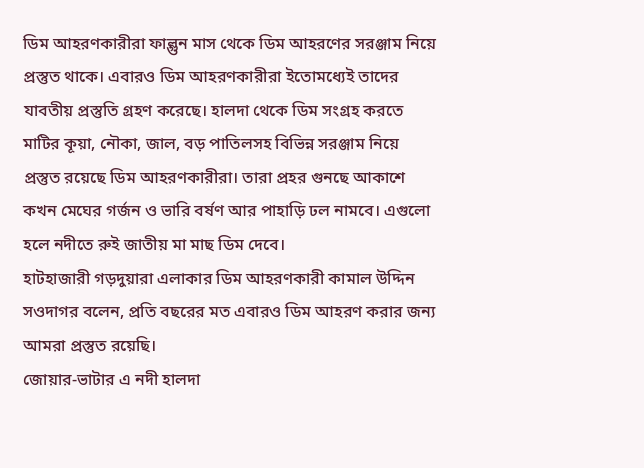ডিম আহরণকারীরা ফাল্গুন মাস থেকে ডিম আহরণের সরঞ্জাম নিয়ে প্রস্তুত থাকে। এবারও ডিম আহরণকারীরা ইতোমধ্যেই তাদের যাবতীয় প্রস্তুতি গ্রহণ করেছে। হালদা থেকে ডিম সংগ্রহ করতে মাটির কূয়া, নৌকা, জাল, বড় পাতিলসহ বিভিন্ন সরঞ্জাম নিয়ে প্রস্তুত রয়েছে ডিম আহরণকারীরা। তারা প্রহর গুনছে আকাশে কখন মেঘের গর্জন ও ভারি বর্ষণ আর পাহাড়ি ঢল নামবে। এগুলো হলে নদীতে রুই জাতীয় মা মাছ ডিম দেবে।
হাটহাজারী গড়দুয়ারা এলাকার ডিম আহরণকারী কামাল উদ্দিন সওদাগর বলেন, প্রতি বছরের মত এবারও ডিম আহরণ করার জন্য আমরা প্রস্তুত রয়েছি।
জোয়ার-ভাটার এ নদী হালদা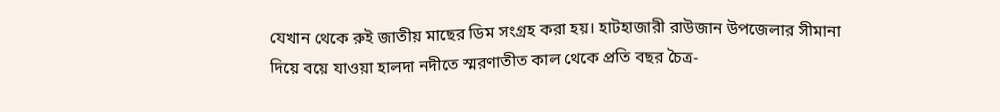যেখান থেকে রুই জাতীয় মাছের ডিম সংগ্রহ করা হয়। হাটহাজারী রাউজান উপজেলার সীমানা দিয়ে বয়ে যাওয়া হালদা নদীতে স্মরণাতীত কাল থেকে প্রতি বছর চৈত্র-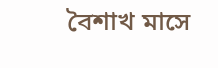বৈশাখ মাসে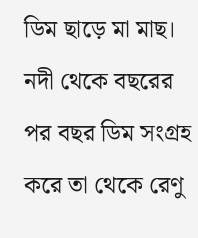ডিম ছাড়ে মা মাছ। নদী থেকে বছরের পর বছর ডিম সংগ্রহ করে তা থেকে রেণু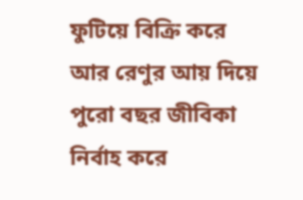ফুটিয়ে বিক্রি করে আর রেণুর আয় দিয়ে পুরো বছর জীবিকা নির্বাহ করে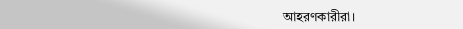আহরণকারীরা।